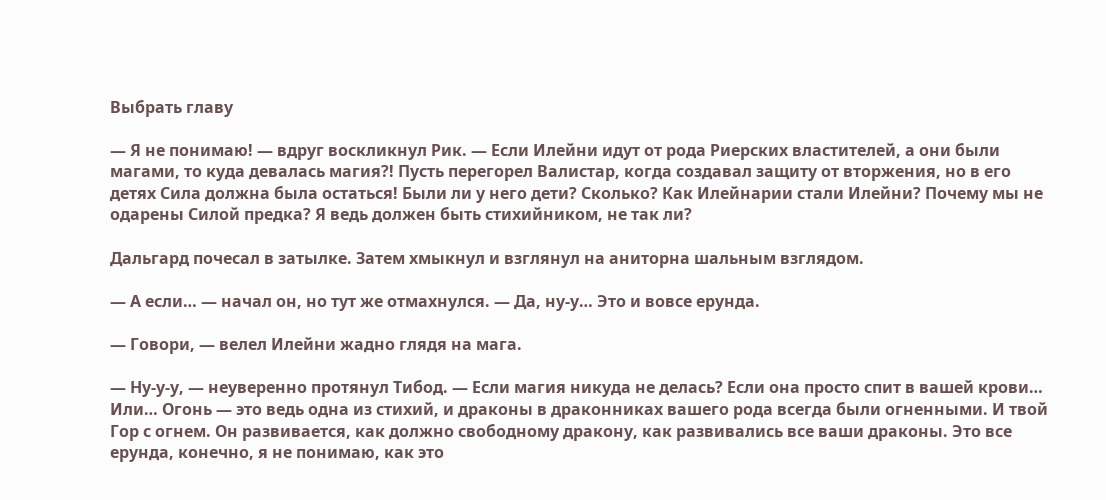Выбрать главу

— Я не понимаю! — вдруг воскликнул Рик. — Если Илейни идут от рода Риерских властителей, а они были магами, то куда девалась магия?! Пусть перегорел Валистар, когда создавал защиту от вторжения, но в его детях Сила должна была остаться! Были ли у него дети? Сколько? Как Илейнарии стали Илейни? Почему мы не одарены Силой предка? Я ведь должен быть стихийником, не так ли?

Дальгард почесал в затылке. Затем хмыкнул и взглянул на аниторна шальным взглядом.

— А если… — начал он, но тут же отмахнулся. — Да, ну-у… Это и вовсе ерунда.

— Говори, — велел Илейни жадно глядя на мага.

— Ну-у-у, — неуверенно протянул Тибод. — Если магия никуда не делась? Если она просто спит в вашей крови… Или… Огонь — это ведь одна из стихий, и драконы в драконниках вашего рода всегда были огненными. И твой Гор с огнем. Он развивается, как должно свободному дракону, как развивались все ваши драконы. Это все ерунда, конечно, я не понимаю, как это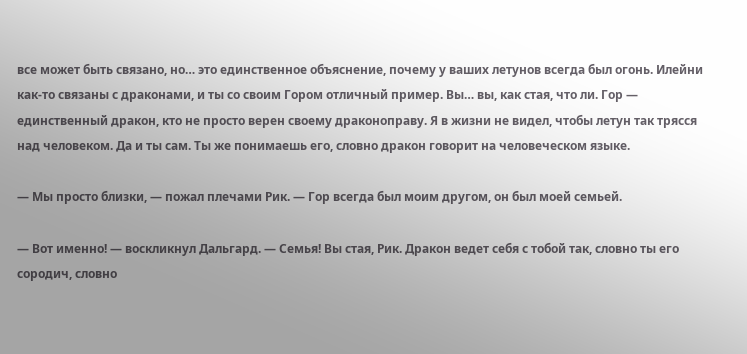все может быть связано, но… это единственное объяснение, почему у ваших летунов всегда был огонь. Илейни как-то связаны с драконами, и ты со своим Гором отличный пример. Вы… вы, как стая, что ли. Гор — единственный дракон, кто не просто верен своему драконоправу. Я в жизни не видел, чтобы летун так трясся над человеком. Да и ты сам. Ты же понимаешь его, словно дракон говорит на человеческом языке.

— Мы просто близки, — пожал плечами Рик. — Гор всегда был моим другом, он был моей семьей.

— Вот именно! — воскликнул Дальгард. — Семья! Вы стая, Рик. Дракон ведет себя с тобой так, словно ты его сородич, словно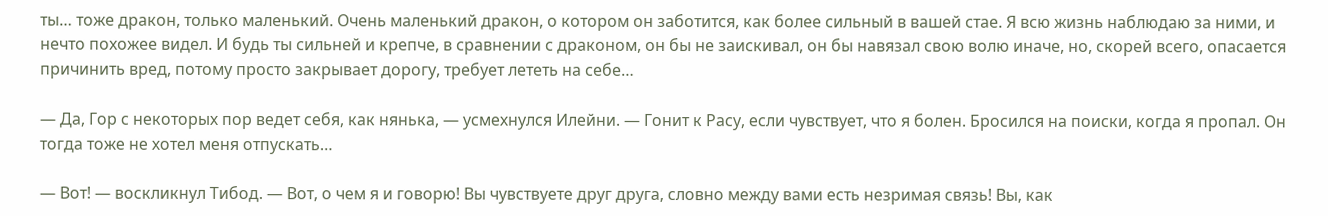ты… тоже дракон, только маленький. Очень маленький дракон, о котором он заботится, как более сильный в вашей стае. Я всю жизнь наблюдаю за ними, и нечто похожее видел. И будь ты сильней и крепче, в сравнении с драконом, он бы не заискивал, он бы навязал свою волю иначе, но, скорей всего, опасается причинить вред, потому просто закрывает дорогу, требует лететь на себе…

— Да, Гор с некоторых пор ведет себя, как нянька, — усмехнулся Илейни. — Гонит к Расу, если чувствует, что я болен. Бросился на поиски, когда я пропал. Он тогда тоже не хотел меня отпускать…

— Вот! — воскликнул Тибод. — Вот, о чем я и говорю! Вы чувствуете друг друга, словно между вами есть незримая связь! Вы, как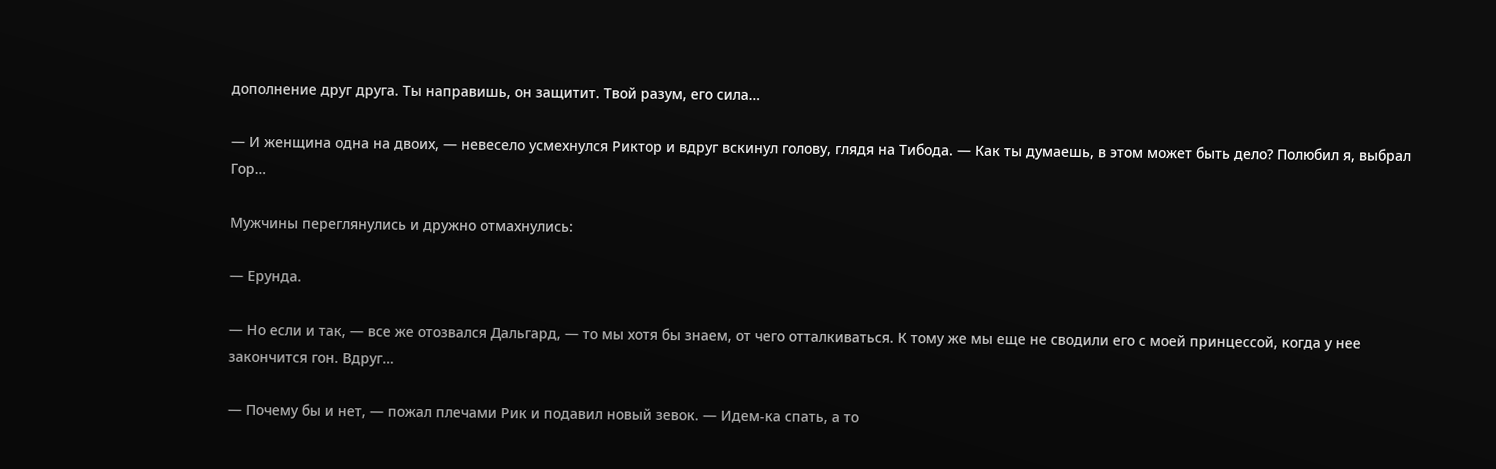дополнение друг друга. Ты направишь, он защитит. Твой разум, его сила…

— И женщина одна на двоих, — невесело усмехнулся Риктор и вдруг вскинул голову, глядя на Тибода. — Как ты думаешь, в этом может быть дело? Полюбил я, выбрал Гор…

Мужчины переглянулись и дружно отмахнулись:

— Ерунда.

— Но если и так, — все же отозвался Дальгард, — то мы хотя бы знаем, от чего отталкиваться. К тому же мы еще не сводили его с моей принцессой, когда у нее закончится гон. Вдруг…

— Почему бы и нет, — пожал плечами Рик и подавил новый зевок. — Идем-ка спать, а то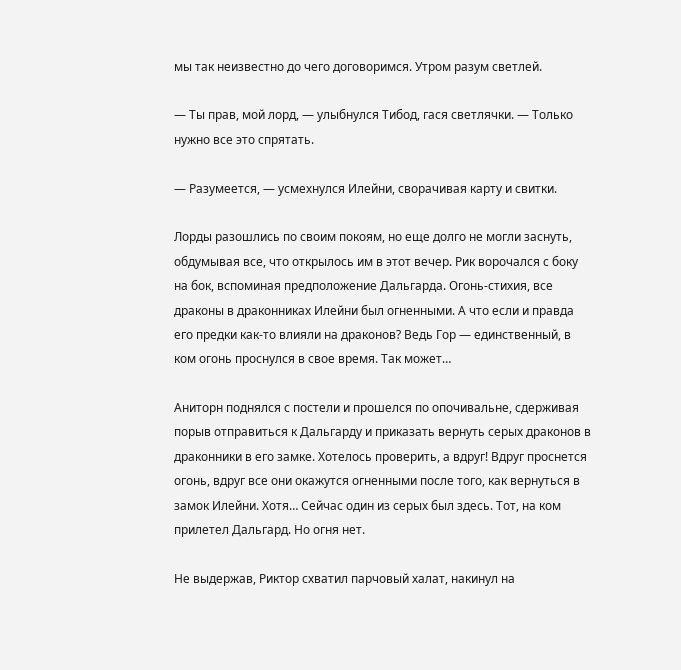мы так неизвестно до чего договоримся. Утром разум светлей.

— Ты прав, мой лорд, — улыбнулся Тибод, гася светлячки. — Только нужно все это спрятать.

— Разумеется, — усмехнулся Илейни, сворачивая карту и свитки.

Лорды разошлись по своим покоям, но еще долго не могли заснуть, обдумывая все, что открылось им в этот вечер. Рик ворочался с боку на бок, вспоминая предположение Дальгарда. Огонь-стихия, все драконы в драконниках Илейни был огненными. А что если и правда его предки как-то влияли на драконов? Ведь Гор — единственный, в ком огонь проснулся в свое время. Так может…

Аниторн поднялся с постели и прошелся по опочивальне, сдерживая порыв отправиться к Дальгарду и приказать вернуть серых драконов в драконники в его замке. Хотелось проверить, а вдруг! Вдруг проснется огонь, вдруг все они окажутся огненными после того, как вернуться в замок Илейни. Хотя… Сейчас один из серых был здесь. Тот, на ком прилетел Дальгард. Но огня нет.

Не выдержав, Риктор схватил парчовый халат, накинул на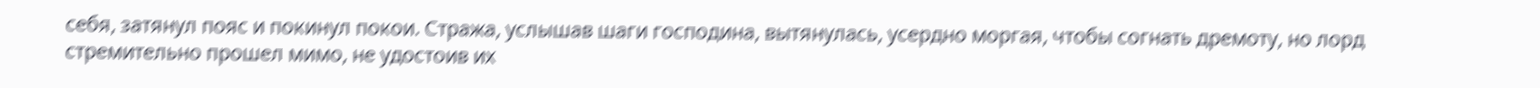себя, затянул пояс и покинул покои. Стража, услышав шаги господина, вытянулась, усердно моргая, чтобы согнать дремоту, но лорд стремительно прошел мимо, не удостоив их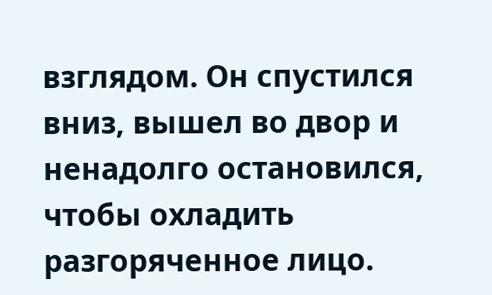взглядом. Он спустился вниз, вышел во двор и ненадолго остановился, чтобы охладить разгоряченное лицо.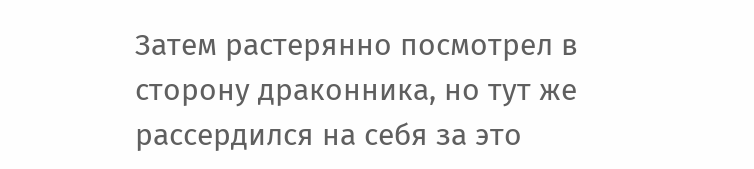Затем растерянно посмотрел в сторону драконника, но тут же рассердился на себя за это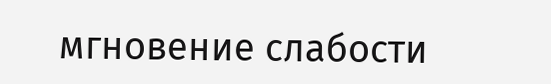мгновение слабости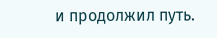и продолжил путь.